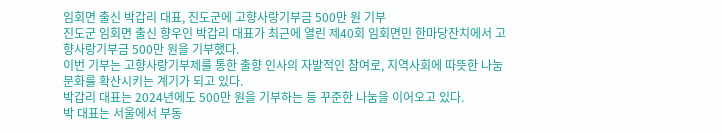임회면 출신 박갑리 대표, 진도군에 고향사랑기부금 500만 원 기부
진도군 임회면 출신 향우인 박갑리 대표가 최근에 열린 제40회 임회면민 한마당잔치에서 고향사랑기부금 500만 원을 기부했다.
이번 기부는 고향사랑기부제를 통한 출향 인사의 자발적인 참여로, 지역사회에 따뜻한 나눔 문화를 확산시키는 계기가 되고 있다.
박갑리 대표는 2024년에도 500만 원을 기부하는 등 꾸준한 나눔을 이어오고 있다.
박 대표는 서울에서 부동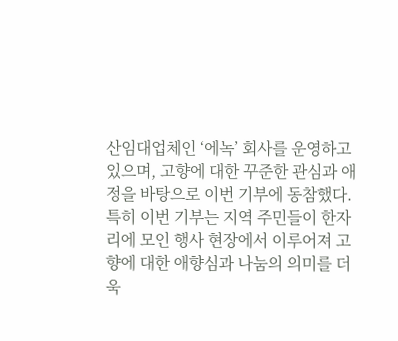산임대업체인 ‘에녹’ 회사를 운영하고 있으며, 고향에 대한 꾸준한 관심과 애정을 바탕으로 이번 기부에 동참했다.
특히 이번 기부는 지역 주민들이 한자리에 모인 행사 현장에서 이루어져 고향에 대한 애향심과 나눔의 의미를 더욱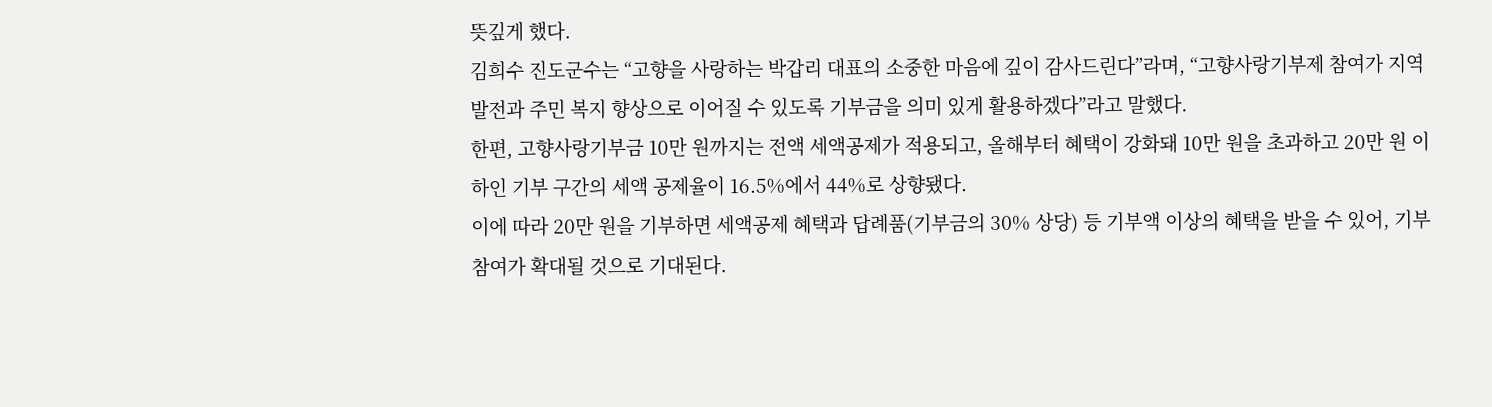뜻깊게 했다.
김희수 진도군수는 “고향을 사랑하는 박갑리 대표의 소중한 마음에 깊이 감사드린다”라며, “고향사랑기부제 참여가 지역 발전과 주민 복지 향상으로 이어질 수 있도록 기부금을 의미 있게 활용하겠다”라고 말했다.
한편, 고향사랑기부금 10만 원까지는 전액 세액공제가 적용되고, 올해부터 혜택이 강화돼 10만 원을 초과하고 20만 원 이하인 기부 구간의 세액 공제율이 16.5%에서 44%로 상향됐다.
이에 따라 20만 원을 기부하면 세액공제 혜택과 답례품(기부금의 30% 상당) 등 기부액 이상의 혜택을 받을 수 있어, 기부 참여가 확대될 것으로 기대된다.